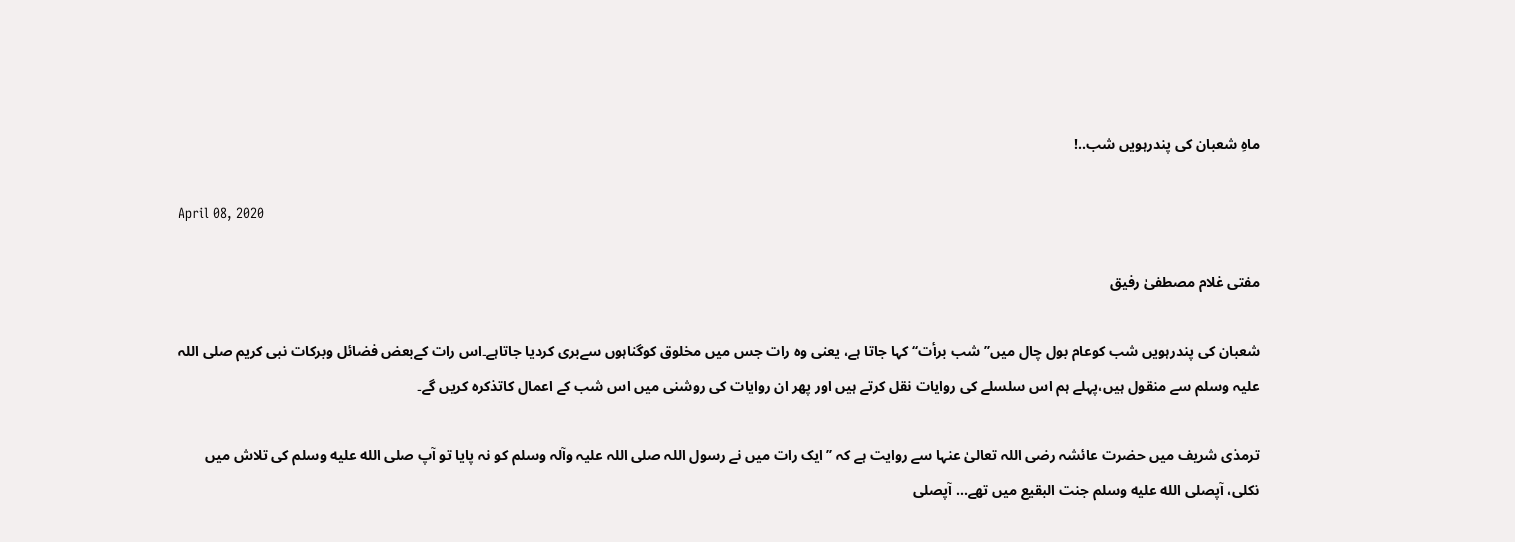ماہِ شعبان کی پندرہویں شب..!

April 08, 2020

مفتی غلام مصطفیٰ رفیق

شعبان کی پندرہویں شب کوعام بول چال میں’’شب برأت‘‘ کہا جاتا ہے، یعنی وہ رات جس میں مخلوق کوگناہوں سےبری کردیا جاتاہے۔اس رات کےبعض فضائل وبرکات نبی کریم صلی اللہ علیہ وسلم سے منقول ہیں،پہلے ہم اس سلسلے کی روایات نقل کرتے ہیں اور پھر ان روایات کی روشنی میں اس شب کے اعمال کاتذکرہ کریں گے۔

ترمذی شریف میں حضرت عائشہ رضی اللہ تعالیٰ عنہا سے روایت ہے کہ ’’ایک رات میں نے رسول اللہ صلی اللہ علیہ وآلہ وسلم کو نہ پایا تو آپ صلى الله عليه وسلم کی تلاش میں نکلی، آپصلى الله عليه وسلم جنت البقیع میں تھے... آپصلى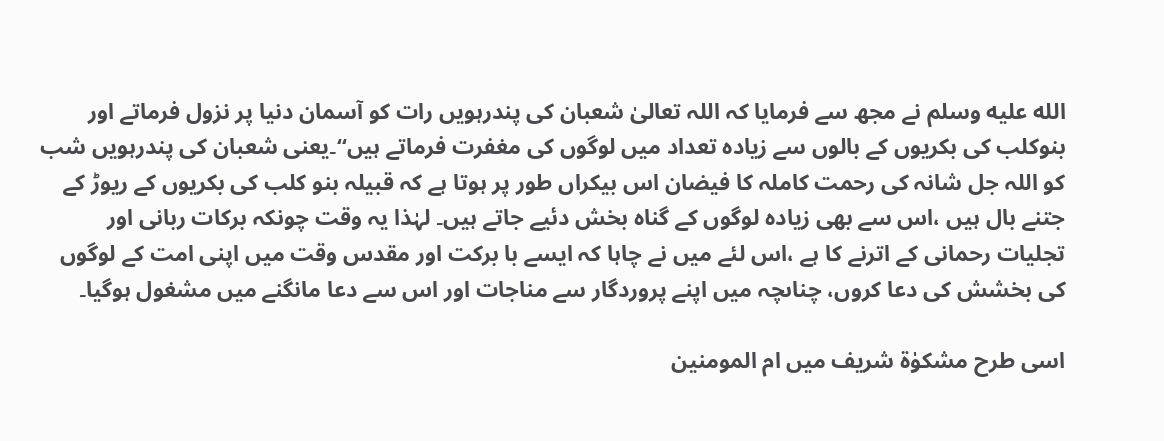الله عليه وسلم نے مجھ سے فرمایا کہ اللہ تعالیٰ شعبان کی پندرہویں رات کو آسمان دنیا پر نزول فرماتے اور بنوکلب کی بکریوں کے بالوں سے زیادہ تعداد میں لوگوں کی مغفرت فرماتے ہیں‘‘۔یعنی شعبان کی پندرہویں شب کو اللہ جل شانہ کی رحمت کاملہ کا فیضان اس بیکراں طور پر ہوتا ہے کہ قبیلہ بنو کلب کی بکریوں کے ریوڑ کے جتنے بال ہیں ،اس سے بھی زیادہ لوگوں کے گناہ بخش دئیے جاتے ہیں۔ لہٰذا یہ وقت چونکہ برکات ربانی اور تجلیات رحمانی کے اترنے کا ہے ،اس لئے میں نے چاہا کہ ایسے با برکت اور مقدس وقت میں اپنی امت کے لوگوں کی بخشش کی دعا کروں، چناںچہ میں اپنے پروردگار سے مناجات اور اس سے دعا مانگنے میں مشغول ہوگیا۔

اسی طرح مشکوٰۃ شریف میں ام المومنین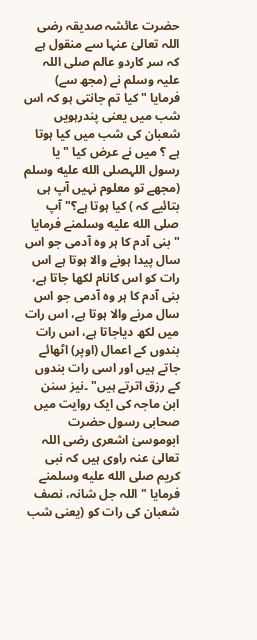حضرت عائشہ صدیقہ رضی اللہ تعالیٰ عنہا سے منقول ہے کہ سر کاردو عالم صلی اللہ علیہ وسلم نے (مجھ سے) فرمایا " کیا تم جانتی ہو کہ اس شب میں یعنی پندرہویں شعبان کی شب میں کیا ہوتا ہے ؟ میں نے عرض کیا " یا رسول اللہصلى الله عليه وسلم (مجھے تو معلوم نہیں آپ ہی بتائیے کہ ) کیا ہوتا ہے؟" آپ صلى الله عليه وسلمنے فرمایا " بنی آدم کا ہر وہ آدمی جو اس سال پیدا ہونے والا ہوتا ہے اس رات کو اس کانام لکھا جاتا ہے، بنی آدم کا ہر وہ آدمی جو اس سال مرنے والا ہوتا ہے، اس رات میں لکھ دیاجاتا ہے، اس رات بندوں کے اعمال (اوپر) اٹھائے جاتے ہیں اور اسی رات بندوں کے رزق اترتے ہیں" ۔نیز سنن ابن ماجہ کی ایک روایت میں صحابی رسول حضرت ابوموسیٰ اشعری رضی اللہ تعالیٰ عنہ راوی ہیں کہ نبی کریم صلى الله عليه وسلمنے فرمایا " اللہ جل شانہ، نصف شعبان کی رات کو (یعنی شب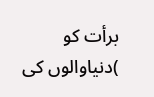برأت کو )دنیاوالوں کی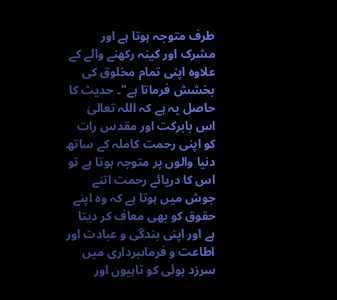طرف متوجہ ہوتا ہے اور مشرک اور کینہ رکھنے والے کے علاوہ اپنی تمام مخلوق کی بخشش فرماتا ہے"۔ حدیث کا حاصل یہ ہے کہ اللہ تعالیٰ اس بابرکت اور مقدس رات کو اپنی رحمت کاملہ کے ساتھ دنیا والوں پر متوجہ ہوتا ہے تو اس کا دریائے رحمت اتنے جوش میں ہوتا ہے کہ وہ اپنے حقوق کو بھی معاف کر دیتا ہے اور اپنی بندگی و عبادت اور اطاعت و فرماںبرداری میں سرزد ہوئی کو تاہیوں اور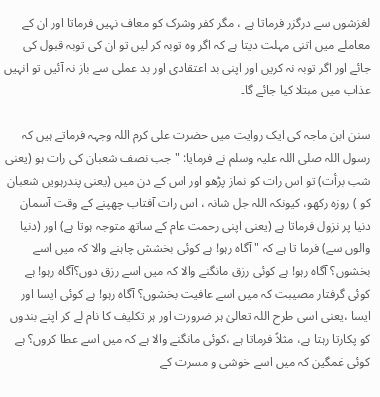لغزشوں سے درگزر فرماتا ہے ، مگر کفر وشرک کو معاف نہیں فرماتا اور ان کے معاملے میں اتنی مہلت دیتا ہے کہ اگر وہ توبہ کر لیں تو ان کی توبہ قبول کی جائے اور اگر توبہ نہ کریں اور اپنی بد اعتقادی اور بد عملی سے باز نہ آئیں تو انہیں عذاب میں مبتلا کیا جائے گا۔

سنن ابن ماجہ کی ایک روایت میں حضرت علی کرم اللہ وجہہ فرماتے ہیں کہ رسول اللہ صلی اللہ علیہ وسلم نے فرمایا: " جب نصف شعبان کی رات ہو (یعنی شب برأت) تو اس رات کو نماز پڑھو اور اس کے دن میں (یعنی پندرہویں شعبان کو ) روزہ رکھو، کیونکہ اللہ جل شانہ ، اس رات آفتاب چھپنے کے وقت آسمان دنیا پر نزول فرماتا ہے (یعنی اپنی رحمت عام کے ساتھ متوجہ ہوتا ہے) اور (دنیا والوں سے) فرما تا ہے کہ " آگاہ رہو! ہے کوئی بخشش چاہنے والا کہ میں اسے بخشوں؟ آگاہ رہو! ہے کوئی رزق مانگنے والا کہ میں اسے رزق دوں؟آگاہ رہو! ہے کوئی گرفتار مصیبت کہ میں اسے عافیت بخشوں؟ آگاہ رہو! ہے کوئی ایسا اور ایسا ،یعنی اسی طرح اللہ تعالیٰ ہر ضرورت اور ہر تکلیف کا نام لے کر اپنے بندوں کو پکارتا رہتا ہے، مثلاً فرماتا ہے ،کوئی مانگنے والا ہے کہ میں اسے عطا کروں؟ ہے کوئی غمگین کہ میں اسے خوشی و مسرت کے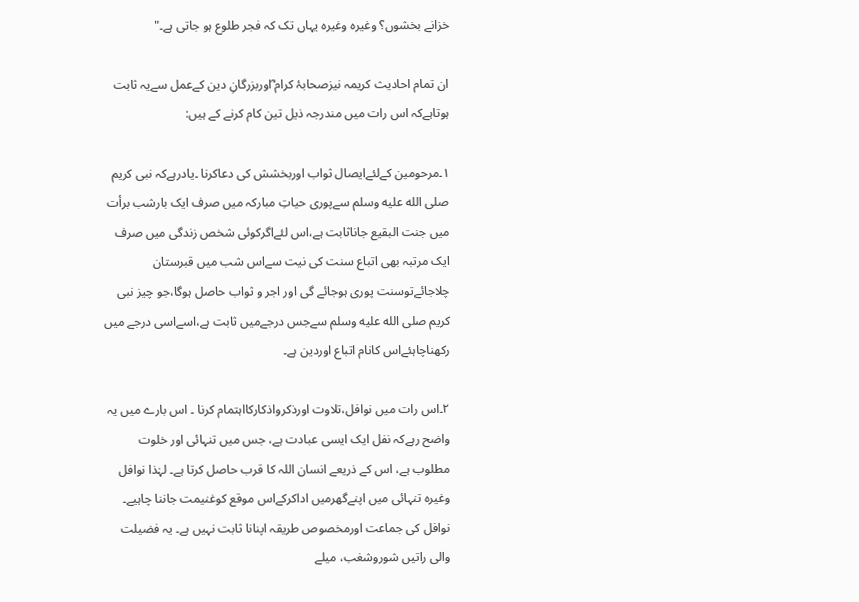خزانے بخشوں؟ وغیرہ وغیرہ یہاں تک کہ فجر طلوع ہو جاتی ہے۔"

ان تمام احادیث کریمہ نیزصحابۂ کرام ؓاوربزرگانِ دین کےعمل سےیہ ثابت ہوتاہےکہ اس رات میں مندرجہ ذیل تین کام کرنے کے ہیں:

۱۔مرحومین کےلئےایصال ثواب اوربخشش کی دعاکرنا ۔یادرہےکہ نبی کریم صلى الله عليه وسلم سےپوری حیاتِ مبارکہ میں صرف ایک بارشب برأت میں جنت البقیع جاناثابت ہے،اس لئےاگرکوئی شخص زندگی میں صرف ایک مرتبہ بھی اتباع سنت کی نیت سےاس شب میں قبرستان چلاجائےتوسنت پوری ہوجائے گی اور اجر و ثواب حاصل ہوگا،جو چیز نبی کریم صلى الله عليه وسلم سےجس درجےمیں ثابت ہے،اسےاسی درجے میں رکھناچاہئےاس کانام اتباع اوردین ہے۔

۲۔اس رات میں نوافل،تلاوت اورذکرواذکارکااہتمام کرنا ۔ اس بارے میں یہ واضح رہےکہ نفل ایک ایسی عبادت ہے، جس میں تنہائی اور خلوت مطلوب ہے، اس کے ذریعے انسان اللہ کا قرب حاصل کرتا ہے۔ لہٰذا نوافل وغیرہ تنہائی میں اپنےگھرمیں اداکرکےاس موقع کوغنیمت جاننا چاہیے۔ نوافل کی جماعت اورمخصوص طریقہ اپنانا ثابت نہیں ہے۔ یہ فضیلت والی راتیں شوروشغب، میلے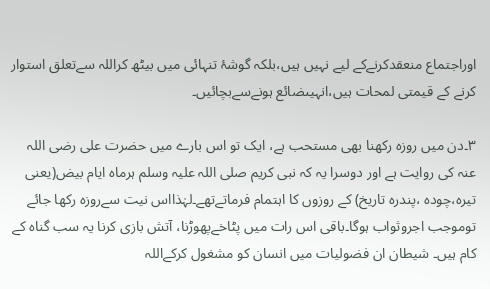اوراجتماع منعقدکرنےکے لیے نہیں ہیں،بلکہ گوشۂ تنہائی میں بیٹھ کراللہ سےتعلق استوار کرنے کے قیمتی لمحات ہیں،انہیںضائع ہونےسےبچائیں۔

۳۔دن میں روزہ رکھنا بھی مستحب ہے، ایک تو اس بارے میں حضرت علی رضی اللہ عنہ کی روایت ہے اور دوسرا یہ کہ نبی کریم صلی اللہ علیہ وسلم ہرماہ ایام بیض(یعنی تیرہ،چودہ ،پندرہ تاریخ) کے روزوں کا اہتمام فرماتےتھے۔لہٰذااس نیت سےروزہ رکھا جائے توموجب اجروثواب ہوگا۔باقی اس رات میں پٹاخےپھوڑنا، آتش بازی کرنا یہ سب گناہ کے کام ہیں۔ شیطان ان فضولیات میں انسان کو مشغول کرکےاللہ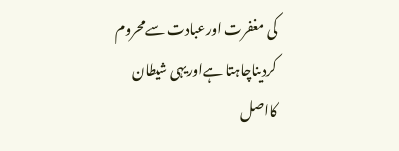کی مغفرت اورعبادت سےمحروم کردیناچاہتا ہےاوریہی شیطان کااصل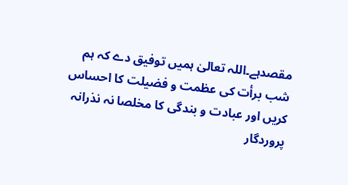مقصدہے۔اللہ تعالیٰ ہمیں توفیق دے کہ ہم شب برأت کی عظمت و فضیلت کا احساس کریں اور عبادت و بندگی کا مخلصا نہ نذرانہ پروردگار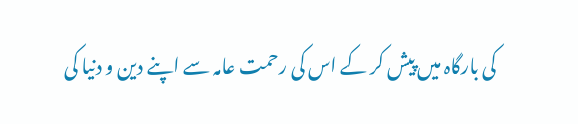کی بارگاہ میں پیش کر کے اس کی رحمت عامہ سے اپنے دین و دنیا کی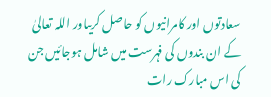سعادتوں اور کامرانیوں کو حاصل کریںاور اللہ تعالیٰ کے ان بندوں کی فہرست میں شامل ہوجائیں جن کی اس مبارک رات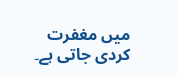میں مغفرت کردی جاتی ہے۔